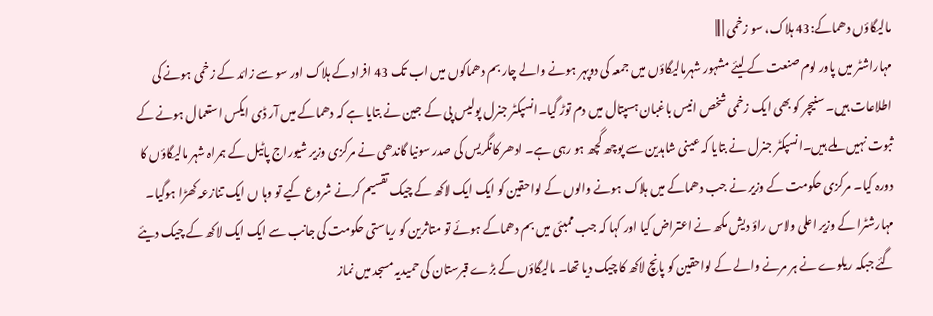مالیگاؤں دھماکے:43 ہلاک، سو زخمی | |||
مہاراشٹر میں پاور لوم صنعت کے لیئے مشہور شہرمالیگاؤں میں جمعہ کی دوپہر ہونے والے چار بم دھماکوں میں اب تک 43 افراد کے ہلاک اور سو سے زائد کے زخمی ہونے کی اطلاعات ہیں۔ سنیچر کو بھی ایک زخمی شخص انیس باغبان ہسپتال میں دم توڑ گیا۔انسپکٹر جنرل پولیس پی کے جین نے بتایا ہے کہ دھماکے میں آر ڈی ایکس استعمال ہونے کے ثبوت نہیں ملے ہیں۔انسپکٹر جنرل نے بتایا کہ عینی شاہدین سے پوچھ گچھ ہو رہی ہے۔ ادھر کانگریس کی صدر سونیا گاندھی نے مرکزی وزیر شیوراج پاٹیل کے ہمراہ شہر مالیگاؤں کا دورہ کیا۔ مرکزی حکومت کے وزیر نے جب دھماکے میں ہلاک ہونے والوں کے لواحقین کو ایک ایک لاکھ کے چیک تقسیم کرنے شروع کیے تو وہا ں ایک تنازعہ کھڑا ہوگیا۔ مہارشٹرا کے وزیر اعلی ولاس راؤ دیش مکھ نے اعتراض کیا اور کہا کہ جب ممبئی میں بم دھماکے ہوئے تو متاثرین کو ریاستی حکومت کی جانب سے ایک ایک لاکھ کے چیک دیئے گئے جبکہ ریلوے نے ہر مرنے والے کے لواحقین کو پانچ لاکھ کا چیک دیا تھا۔ مالیگاؤں کے بڑے قبرستان کی حمیدیہ مسجد میں نماز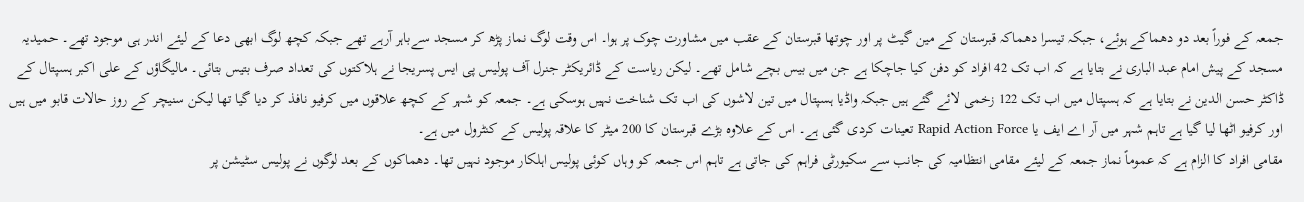جمعہ کے فوراً بعد دو دھماکے ہوئے، جبکہ تیسرا دھماکہ قبرستان کے مین گیٹ پر اور چوتھا قبرستان کے عقب میں مشاورت چوک پر ہوا۔ اس وقت لوگ نماز پڑھ کر مسجد سےباہر آرہے تھے جبکہ کچھ لوگ ابھی دعا کے لیئے اندر ہی موجود تھے۔ حمیدیہ مسجد کے پیش امام عبد الباری نے بتایا ہے کہ اب تک 42 افراد کو دفن کیا جاچکا ہے جن میں بیس بچے شامل تھے۔ لیکن ریاست کے ڈائریکٹر جنرل آف پولیس پی ایس پسریجا نے ہلاکتوں کی تعداد صرف بتیس بتائی۔ مالیگاؤں کے علی اکبر ہسپتال کے ڈاکٹر حسن الدین نے بتایا ہے کہ ہسپتال میں اب تک 122 زخمی لائے گئے ہیں جبکہ واڈیا ہسپتال میں تین لاشوں کی اب تک شناخت نہیں ہوسکی ہے۔ جمعہ کو شہر کے کچھ علاقوں میں کرفیو نافذ کر دیا گیا تھا لیکن سنیچر کے روز حالات قابو میں ہیں اور کرفیو اٹھا لیا گیا ہے تاہم شہر میں آر اے ایف یا Rapid Action Force تعینات کردی گئی ہے۔ اس کے علاوہ بڑے قبرستان کا 200 میٹر کا علاقہ پولیس کے کنٹرول میں ہے۔
مقامی افراد کا الزام ہے کہ عموماً نماز جمعہ کے لیئے مقامی انتظامیہ کی جانب سے سکیورٹی فراہم کی جاتی ہے تاہم اس جمعہ کو وہاں کوئی پولیس اہلکار موجود نہیں تھا۔ دھماکوں کے بعد لوگوں نے پولیس سٹیشن پر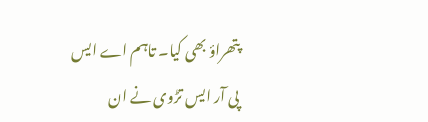پتھراؤ بھی کیا۔ تاہم اے ایس پی آر ایس تڑوی نے ان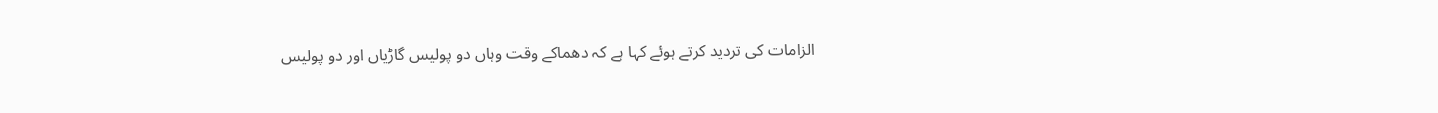الزامات کی تردید کرتے ہوئے کہا ہے کہ دھماکے وقت وہاں دو پولیس گاڑیاں اور دو پولیس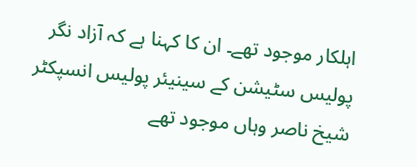اہلکار موجود تھے۔ ان کا کہنا ہے کہ آزاد نگر پولیس سٹیشن کے سینیئر پولیس انسپکٹر شیخ ناصر وہاں موجود تھے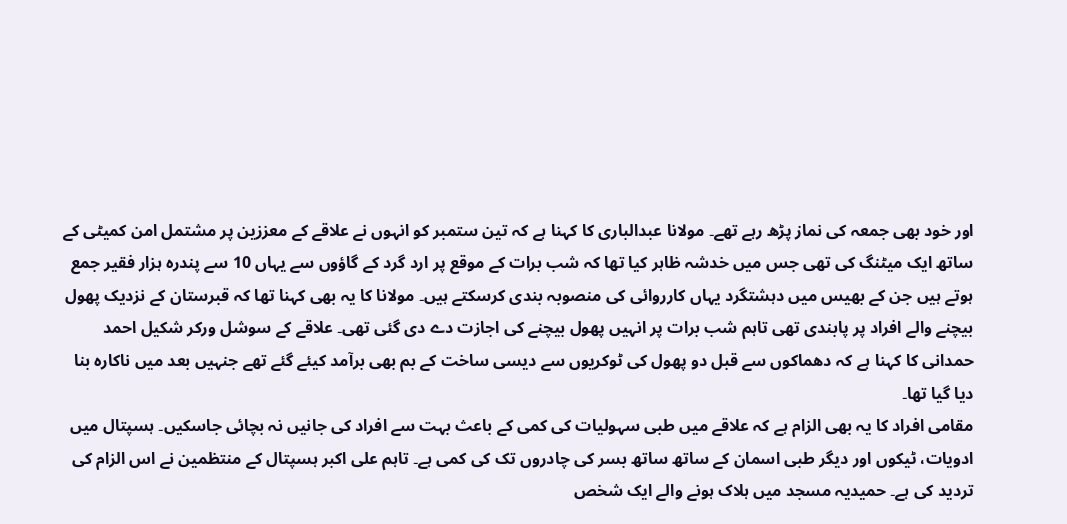اور خود بھی جمعہ کی نماز پڑھ رہے تھے۔ مولانا عبدالباری کا کہنا ہے کہ تین ستمبر کو انہوں نے علاقے کے معززین پر مشتمل امن کمیٹی کے ساتھ ایک میٹنگ کی تھی جس میں خدشہ ظاہر کیا تھا کہ شب برات کے موقع پر ارد گرد کے گاؤوں سے یہاں 10 سے پندرہ ہزار فقیر جمع ہوتے ہیں جن کے بھیس میں دہشتگرد یہاں کارروائی کی منصوبہ بندی کرسکتے ہیں۔ مولانا کا یہ بھی کہنا تھا کہ قبرستان کے نزدیک پھول بیچنے والے افراد پر پابندی تھی تاہم شب برات پر انہیں پھول بیچنے کی اجازت دے دی گئی تھی۔ علاقے کے سوشل ورکر شکیل احمد حمدانی کا کہنا ہے کہ دھماکوں سے قبل دو پھول کی ٹوکریوں سے دیسی ساخت کے بم بھی برآمد کیئے گئے تھے جنہیں بعد میں ناکارہ بنا دیا گیا تھا۔
مقامی افراد کا یہ بھی الزام ہے کہ علاقے میں طبی سہولیات کی کمی کے باعث بہت سے افراد کی جانیں نہ بچائی جاسکیں۔ ہسپتال میں ادویات، ٹیکوں اور دیگر طبی اسمان کے ساتھ ساتھ بسر کی چادروں تک کی کمی ہے۔ تاہم علی اکبر ہسپتال کے منتظمین نے اس الزام کی تردید کی ہے۔ حمیدیہ مسجد میں ہلاک ہونے والے ایک شخص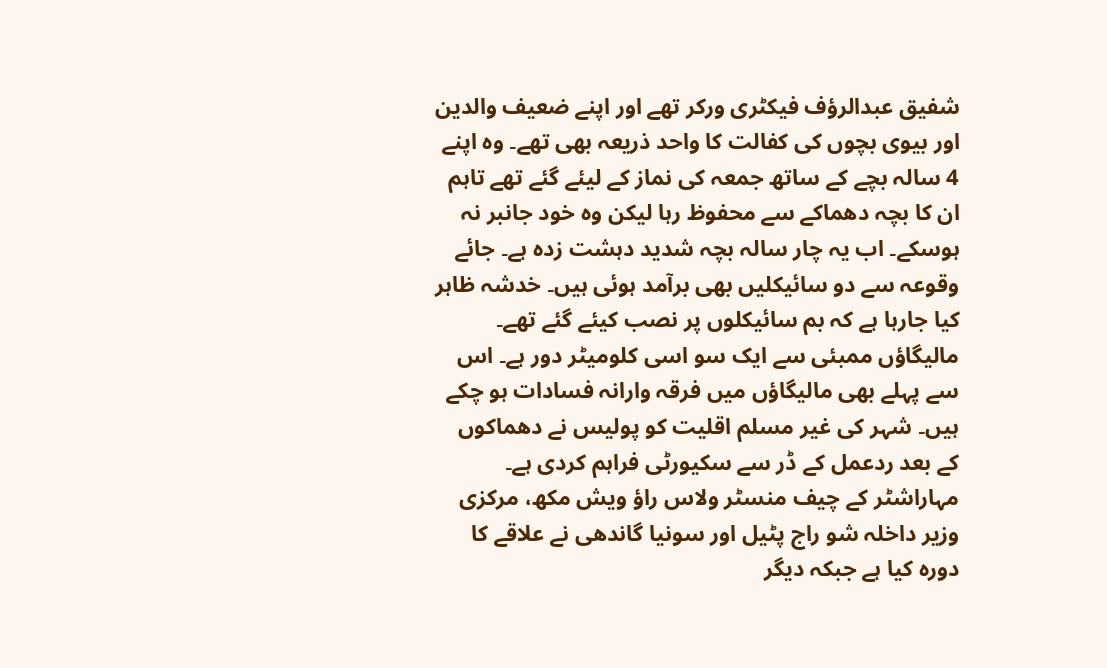شفیق عبدالرؤف فیکٹری ورکر تھے اور اپنے ضعیف والدین اور بیوی بچوں کی کفالت کا واحد ذریعہ بھی تھے۔ وہ اپنے 4 سالہ بچے کے ساتھ جمعہ کی نماز کے لیئے گئے تھے تاہم ان کا بچہ دھماکے سے محفوظ رہا لیکن وہ خود جانبر نہ ہوسکے۔ اب یہ چار سالہ بچہ شدید دہشت زدہ ہے۔ جائے وقوعہ سے دو سائیکلیں بھی برآمد ہوئی ہیں۔ خدشہ ظاہر کیا جارہا ہے کہ بم سائیکلوں پر نصب کیئے گئے تھے۔ مالیگاؤں ممبئی سے ایک سو اسی کلومیٹر دور ہے۔ اس سے پہلے بھی مالیگاؤں میں فرقہ وارانہ فسادات ہو چکے ہیں۔ شہر کی غیر مسلم اقلیت کو پولیس نے دھماکوں کے بعد ردعمل کے ڈر سے سکیورٹی فراہم کردی ہے۔ مہاراشٹر کے چیف منسٹر ولاس راؤ ویش مکھ، مرکزی وزیر داخلہ شو راج پٹیل اور سونیا گاندھی نے علاقے کا دورہ کیا ہے جبکہ دیگر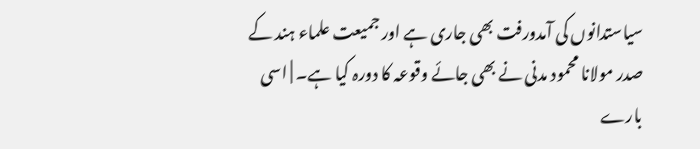سیاستدانوں کی آمدورفت بھی جاری ہے اور جمیعت علماء ہند کے صدر مولانا محمود مدنی نے بھی جائے وقوعہ کا دورہ کیا ہے۔ | اسی بارے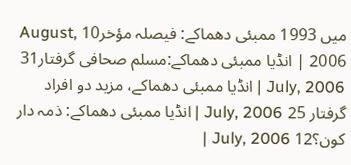میں 1993 ممبئی دھماکے: فیصلہ مؤخر10 August, 2006 | انڈیا ممبئی دھماکے:مسلم صحافی گرفتار31 July, 2006 | انڈیا ممبئی دھماکے، مزید دو افراد گرفتار 25 July, 2006 | انڈیا ممبئی دھماکے: ذمہ دار کون؟12 July, 2006 |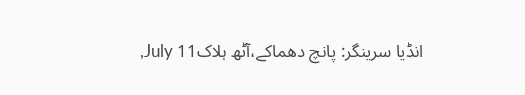انڈیا سرینگر: پانچ دھماکے،آٹھ ہلاک11 July,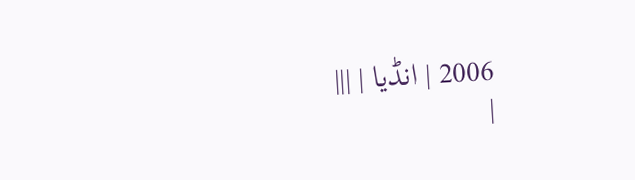2006 | انڈیا | |||
|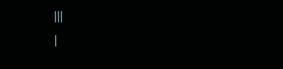|||
|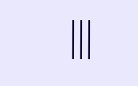|||